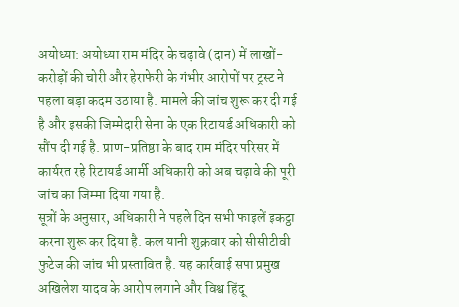अयोध्या: अयोध्या राम मंदिर के चढ़ावे (दान) में लाखों-करोड़ों की चोरी और हेराफेरी के गंभीर आरोपों पर ट्रस्ट ने पहला बड़ा कदम उठाया है. मामले की जांच शुरू कर दी गई है और इसकी जिम्मेदारी सेना के एक रिटायर्ड अधिकारी को सौंप दी गई है. प्राण-प्रतिष्ठा के बाद राम मंदिर परिसर में कार्यरत रहे रिटायर्ड आर्मी अधिकारी को अब चढ़ावे की पूरी जांच का जिम्मा दिया गया है.
सूत्रों के अनुसार, अधिकारी ने पहले दिन सभी फाइलें इकट्ठा करना शुरू कर दिया है. कल यानी शुक्रवार को सीसीटीवी फुटेज की जांच भी प्रस्तावित है. यह कार्रवाई सपा प्रमुख अखिलेश यादव के आरोप लगाने और विश्व हिंदू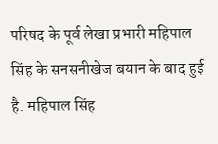परिषद के पूर्व लेखा प्रभारी महिपाल सिंह के सनसनीखेज बयान के बाद हुई है. महिपाल सिंह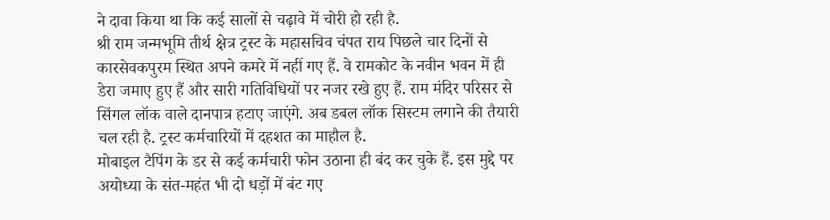ने दावा किया था कि कई सालों से चढ़ावे में चोरी हो रही है.
श्री राम जन्मभूमि तीर्थ क्षेत्र ट्रस्ट के महासचिव चंपत राय पिछले चार दिनों से कारसेवकपुरम स्थित अपने कमरे में नहीं गए हैं. वे रामकोट के नवीन भवन में ही डेरा जमाए हुए हैं और सारी गतिविधियों पर नजर रखे हुए हैं. राम मंदिर परिसर से सिंगल लॉक वाले दानपात्र हटाए जाएंगे. अब डबल लॉक सिस्टम लगाने की तैयारी चल रही है. ट्रस्ट कर्मचारियों में दहशत का माहौल है.
मोबाइल टैपिंग के डर से कई कर्मचारी फोन उठाना ही बंद कर चुके हैं. इस मुद्दे पर अयोध्या के संत-महंत भी दो धड़ों में बंट गए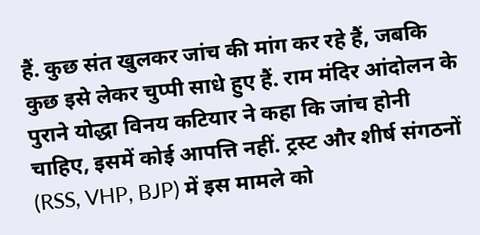हैं. कुछ संत खुलकर जांच की मांग कर रहे हैं, जबकि कुछ इसे लेकर चुप्पी साधे हुए हैं. राम मंदिर आंदोलन के पुराने योद्धा विनय कटियार ने कहा कि जांच होनी चाहिए, इसमें कोई आपत्ति नहीं. ट्रस्ट और शीर्ष संगठनों (RSS, VHP, BJP) में इस मामले को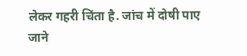लेकर गहरी चिंता है. जांच में दोषी पाए जाने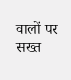वालों पर सख्त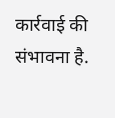कार्रवाई की संभावना है.